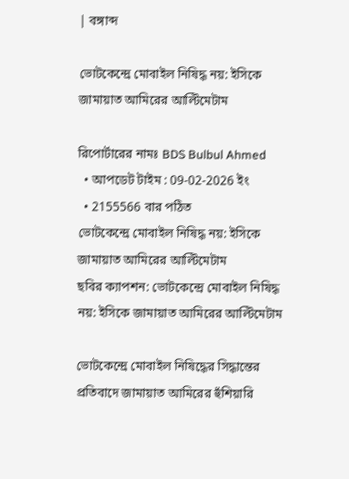| বঙ্গাব্দ

ভোটকেন্দ্রে মোবাইল নিষিদ্ধ নয়: ইসিকে জামায়াত আমিরের আল্টিমেটাম

রিপোর্টারের নামঃ BDS Bulbul Ahmed
  • আপডেট টাইম : 09-02-2026 ইং
  • 2155566 বার পঠিত
ভোটকেন্দ্রে মোবাইল নিষিদ্ধ নয়: ইসিকে জামায়াত আমিরের আল্টিমেটাম
ছবির ক্যাপশন: ভোটকেন্দ্রে মোবাইল নিষিদ্ধ নয়: ইসিকে জামায়াত আমিরের আল্টিমেটাম

ভোটকেন্দ্রে মোবাইল নিষিদ্ধের সিদ্ধান্তের প্রতিবাদে জামায়াত আমিরের হুঁশিয়ারি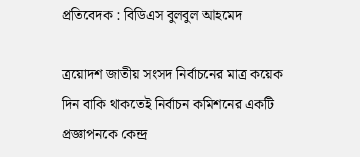প্রতিবেদক : বিডিএস বুলবুল আহমেদ

ত্রয়োদশ জাতীয় সংসদ নির্বাচনের মাত্র কয়েক দিন বাকি থাকতেই নির্বাচন কমিশনের একটি প্রজ্ঞাপনকে কেন্দ্র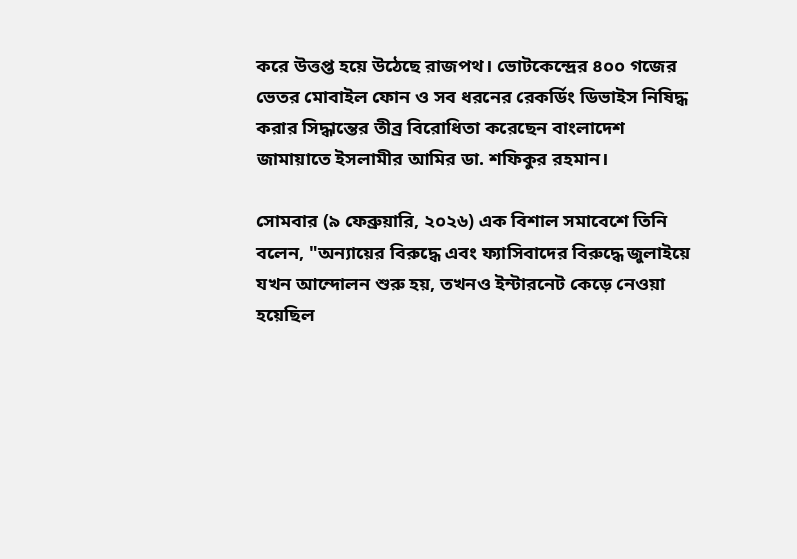করে উত্তপ্ত হয়ে উঠেছে রাজপথ। ভোটকেন্দ্রের ৪০০ গজের ভেতর মোবাইল ফোন ও সব ধরনের রেকর্ডিং ডিভাইস নিষিদ্ধ করার সিদ্ধান্তের তীব্র বিরোধিতা করেছেন বাংলাদেশ জামায়াতে ইসলামীর আমির ডা. শফিকুর রহমান।

সোমবার (৯ ফেব্রুয়ারি, ২০২৬) এক বিশাল সমাবেশে তিনি বলেন, "অন্যায়ের বিরুদ্ধে এবং ফ্যাসিবাদের বিরুদ্ধে জুলাইয়ে যখন আন্দোলন শুরু হয়, তখনও ইন্টারনেট কেড়ে নেওয়া হয়েছিল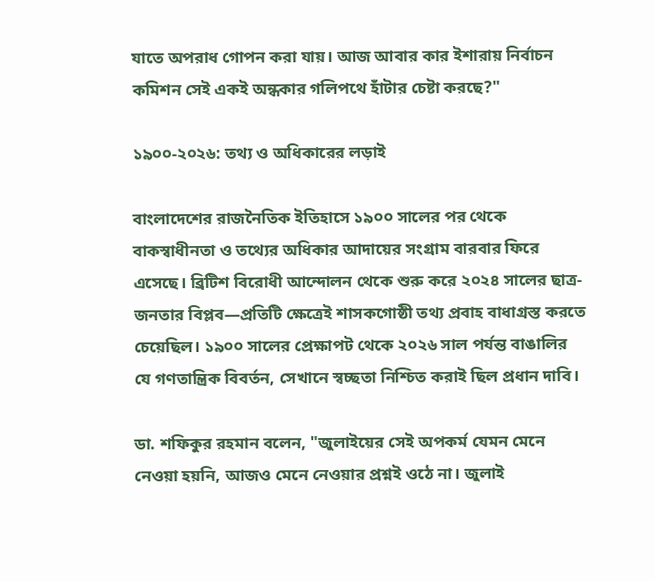যাতে অপরাধ গোপন করা যায়। আজ আবার কার ইশারায় নির্বাচন কমিশন সেই একই অন্ধকার গলিপথে হাঁটার চেষ্টা করছে?"

১৯০০-২০২৬: তথ্য ও অধিকারের লড়াই

বাংলাদেশের রাজনৈতিক ইতিহাসে ১৯০০ সালের পর থেকে বাকস্বাধীনতা ও তথ্যের অধিকার আদায়ের সংগ্রাম বারবার ফিরে এসেছে। ব্রিটিশ বিরোধী আন্দোলন থেকে শুরু করে ২০২৪ সালের ছাত্র-জনতার বিপ্লব—প্রতিটি ক্ষেত্রেই শাসকগোষ্ঠী তথ্য প্রবাহ বাধাগ্রস্ত করতে চেয়েছিল। ১৯০০ সালের প্রেক্ষাপট থেকে ২০২৬ সাল পর্যন্ত বাঙালির যে গণতান্ত্রিক বিবর্তন, সেখানে স্বচ্ছতা নিশ্চিত করাই ছিল প্রধান দাবি।

ডা. শফিকুর রহমান বলেন, "জুলাইয়ের সেই অপকর্ম যেমন মেনে নেওয়া হয়নি, আজও মেনে নেওয়ার প্রশ্নই ওঠে না। জুলাই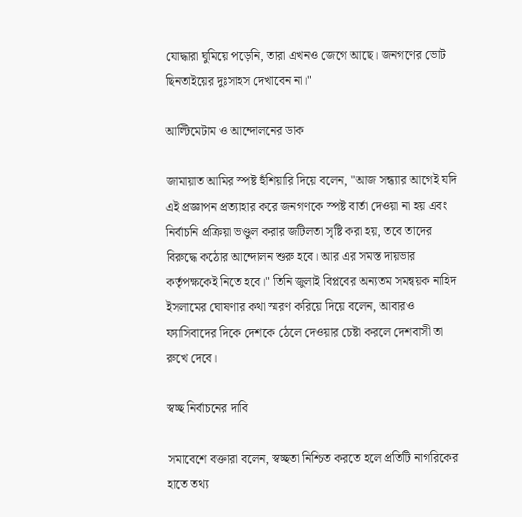যোদ্ধারা ঘুমিয়ে পড়েনি, তারা এখনও জেগে আছে। জনগণের ভোট ছিনতাইয়ের দুঃসাহস দেখাবেন না।"

আল্টিমেটাম ও আন্দোলনের ডাক

জামায়াত আমির স্পষ্ট হুঁশিয়ারি দিয়ে বলেন, "আজ সন্ধ্যার আগেই যদি এই প্রজ্ঞাপন প্রত্যাহার করে জনগণকে স্পষ্ট বার্তা দেওয়া না হয় এবং নির্বাচনি প্রক্রিয়া ভণ্ডুল করার জটিলতা সৃষ্টি করা হয়, তবে তাদের বিরুদ্ধে কঠোর আন্দোলন শুরু হবে। আর এর সমস্ত দায়ভার কর্তৃপক্ষকেই নিতে হবে।" তিনি জুলাই বিপ্লবের অন্যতম সমন্বয়ক নাহিদ ইসলামের ঘোষণার কথা স্মরণ করিয়ে দিয়ে বলেন, আবারও ফ্যাসিবাদের দিকে দেশকে ঠেলে দেওয়ার চেষ্টা করলে দেশবাসী তা রুখে দেবে।

স্বচ্ছ নির্বাচনের দাবি

সমাবেশে বক্তারা বলেন, স্বচ্ছতা নিশ্চিত করতে হলে প্রতিটি নাগরিকের হাতে তথ্য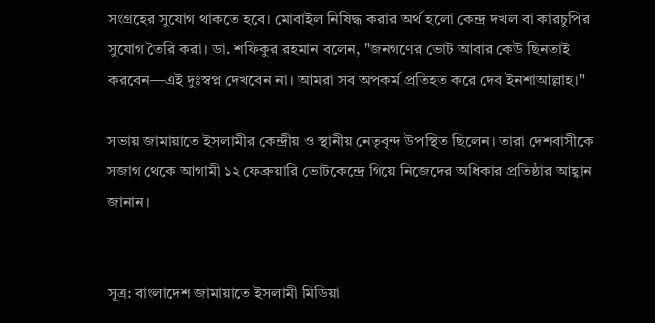সংগ্রহের সুযোগ থাকতে হবে। মোবাইল নিষিদ্ধ করার অর্থ হলো কেন্দ্র দখল বা কারচুপির সুযোগ তৈরি করা। ডা. শফিকুর রহমান বলেন, "জনগণের ভোট আবার কেউ ছিনতাই করবেন—এই দুঃস্বপ্ন দেখবেন না। আমরা সব অপকর্ম প্রতিহত করে দেব ইনশাআল্লাহ।"

সভায় জামায়াতে ইসলামীর কেন্দ্রীয় ও স্থানীয় নেতৃবৃন্দ উপস্থিত ছিলেন। তারা দেশবাসীকে সজাগ থেকে আগামী ১২ ফেব্রুয়ারি ভোটকেন্দ্রে গিয়ে নিজেদের অধিকার প্রতিষ্ঠার আহ্বান জানান।


সূত্র: বাংলাদেশ জামায়াতে ইসলামী মিডিয়া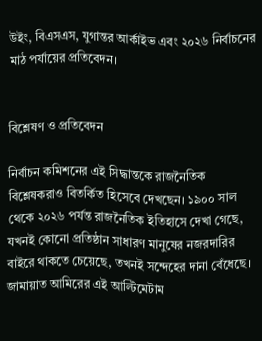উইং, বিএসএস, যুগান্তর আর্কাইভ এবং ২০২৬ নির্বাচনের মাঠ পর্যায়ের প্রতিবেদন।


বিশ্লেষণ ও প্রতিবেদন

নির্বাচন কমিশনের এই সিদ্ধান্তকে রাজনৈতিক বিশ্লেষকরাও বিতর্কিত হিসেবে দেখছেন। ১৯০০ সাল থেকে ২০২৬ পর্যন্ত রাজনৈতিক ইতিহাসে দেখা গেছে, যখনই কোনো প্রতিষ্ঠান সাধারণ মানুষের নজরদারির বাইরে থাকতে চেয়েছে, তখনই সন্দেহের দানা বেঁধেছে। জামায়াত আমিরের এই আল্টিমেটাম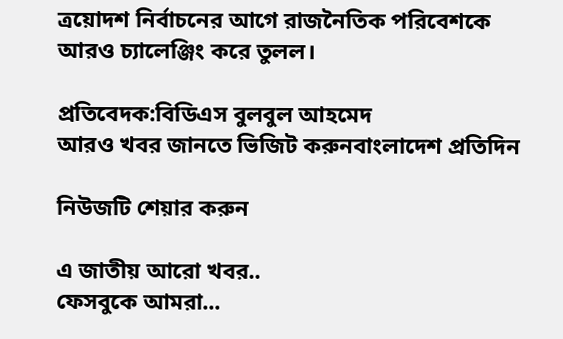ত্রয়োদশ নির্বাচনের আগে রাজনৈতিক পরিবেশকে আরও চ্যালেঞ্জিং করে তুলল।

প্রতিবেদক:বিডিএস বুলবুল আহমেদ
আরও খবর জানতে ভিজিট করুনবাংলাদেশ প্রতিদিন

নিউজটি শেয়ার করুন

এ জাতীয় আরো খবর..
ফেসবুকে আমরা...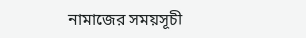নামাজের সময়সূচী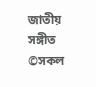জাতীয় সঙ্গীত
©সকল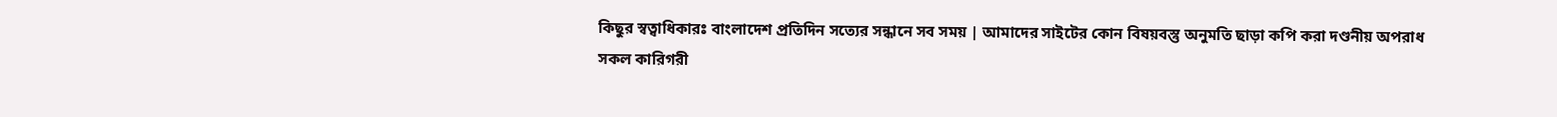কিছুর স্বত্বাধিকারঃ বাংলাদেশ প্রতিদিন সত্যের সন্ধানে সব সময় | আমাদের সাইটের কোন বিষয়বস্তু অনুমতি ছাড়া কপি করা দণ্ডনীয় অপরাধ
সকল কারিগরী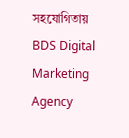সহযোগিতায় BDS Digital Marketing Agency